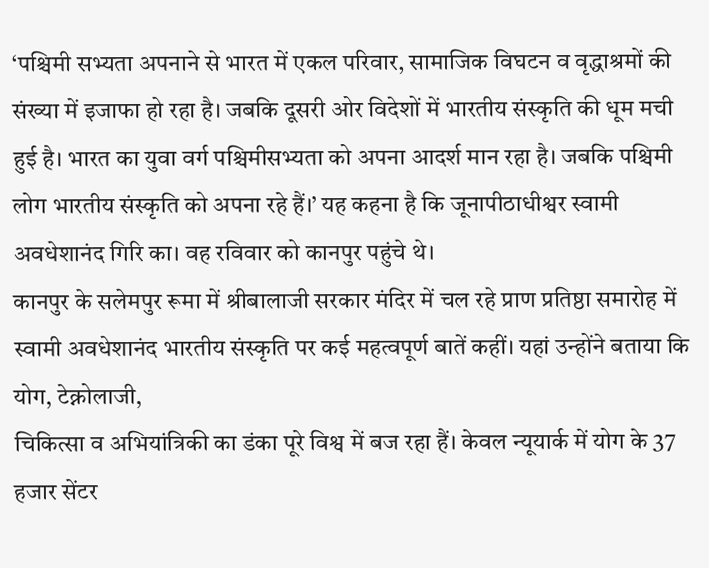‘पश्चिमी सभ्यता अपनाने से भारत में एकल परिवार, सामाजिक विघटन व वृद्धाश्रमों की संख्या में इजाफा हो रहा है। जबकि दूसरी ओर विदेशों में भारतीय संस्कृति की धूम मची हुई है। भारत का युवा वर्ग पश्चिमीसभ्यता को अपना आदर्श मान रहा है। जबकि पश्चिमी लोग भारतीय संस्कृति को अपना रहे हैं।’ यह कहना है कि जूनापीठाधीश्वर स्वामी अवधेशानंद गिरि का। वह रविवार को कानपुर पहुंचे थे।
कानपुर के सलेमपुर रूमा में श्रीबालाजी सरकार मंदिर में चल रहे प्राण प्रतिष्ठा समारोह में स्वामी अवधेशानंद भारतीय संस्कृति पर कई महत्वपूर्ण बातें कहीं। यहां उन्होंने बताया कि योग, टेक्नोलाजी,
चिकित्सा व अभियांत्रिकी का डंका पूरे विश्व में बज रहा हैं। केवल न्यूयार्क में योग के 37 हजार सेंटर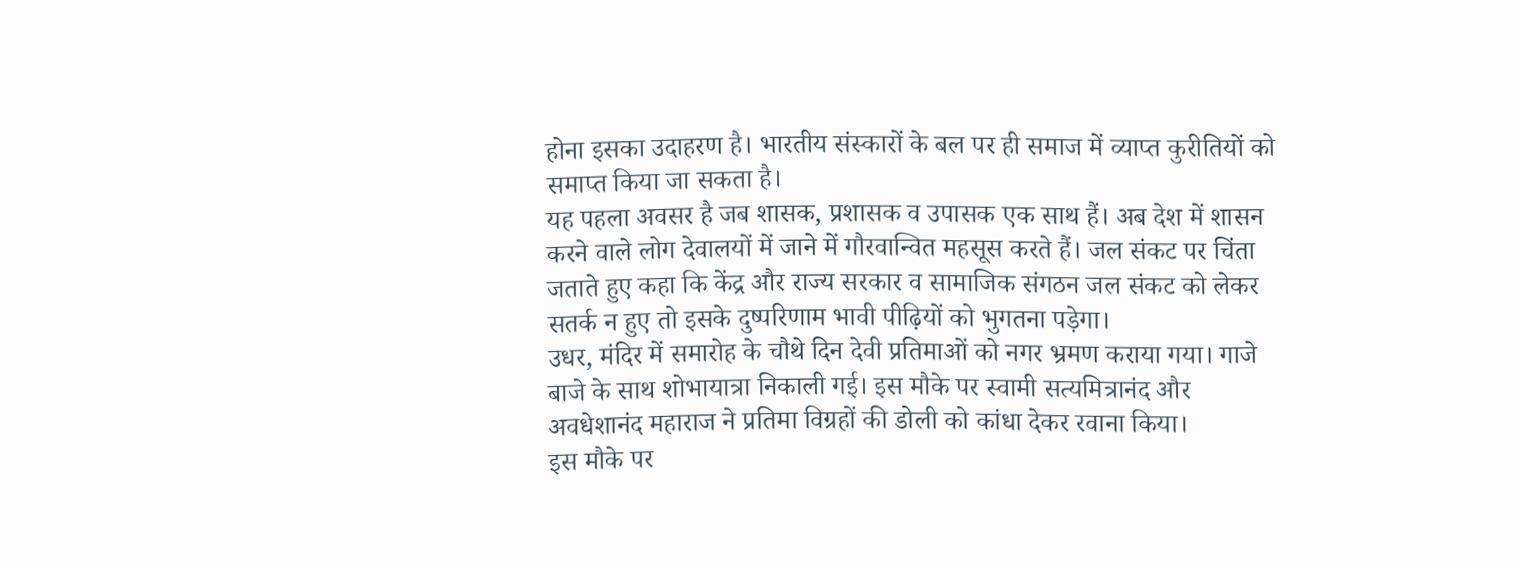होना इसका उदाहरण है। भारतीय संस्कारों के बल पर ही समाज में व्याप्त कुरीतियों को समाप्त किया जा सकता है।
यह पहला अवसर है जब शासक, प्रशासक व उपासक एक साथ हैं। अब देश में शासन करने वाले लोग देवालयों में जाने में गौरवान्वित महसूस करते हैं। जल संकट पर चिंता जताते हुए कहा कि केंद्र और राज्य सरकार व सामाजिक संगठन जल संकट को लेकर सतर्क न हुए तो इसके दुष्परिणाम भावी पीढ़ियों को भुगतना पड़ेगा।
उधर, मंदिर में समारोह के चौथे दिन देवी प्रतिमाओं को नगर भ्रमण कराया गया। गाजे बाजे के साथ शोभायात्रा निकाली गई। इस मौके पर स्वामी सत्यमित्रानंद और अवधेशानंद महाराज ने प्रतिमा विग्रहों की डोली को कांधा देकर रवाना किया।
इस मौके पर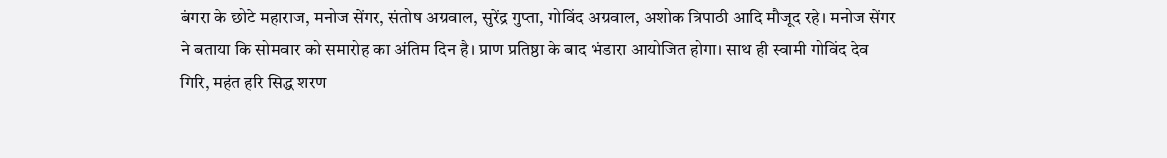बंगरा के छोटे महाराज, मनोज सेंगर, संतोष अग्रवाल, सुरेंद्र गुप्ता, गोविंद अग्रवाल, अशोक त्रिपाठी आदि मौजूद रहे। मनोज सेंगर ने बताया कि सोमवार को समारोह का अंतिम दिन है। प्राण प्रतिष्ठा के बाद भंडारा आयोजित होगा। साथ ही स्वामी गोविंद देव गिरि, महंत हरि सिद्ध शरण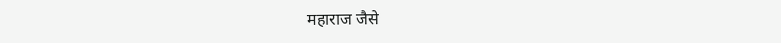महाराज जैसे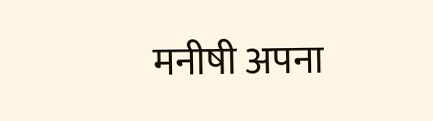मनीषी अपना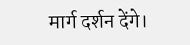मार्ग दर्शन देंगे।